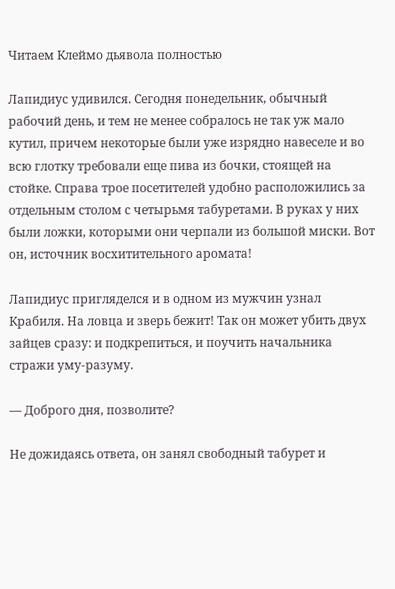Читаем Клеймо дьявола полностью

Лапидиус удивился. Сегодня понедельник, обычный рабочий день, и тем не менее собралось не так уж мало кутил, причем некоторые были уже изрядно навеселе и во всю глотку требовали еще пива из бочки, стоящей на стойке. Справа трое посетителей удобно расположились за отдельным столом с четырьмя табуретами. В руках у них были ложки, которыми они черпали из большой миски. Вот он, источник восхитительного аромата!

Лапидиус пригляделся и в одном из мужчин узнал Крабиля. На ловца и зверь бежит! Так он может убить двух зайцев сразу: и подкрепиться, и поучить начальника стражи уму-разуму.

— Доброго дня, позволите?

Не дожидаясь ответа, он занял свободный табурет и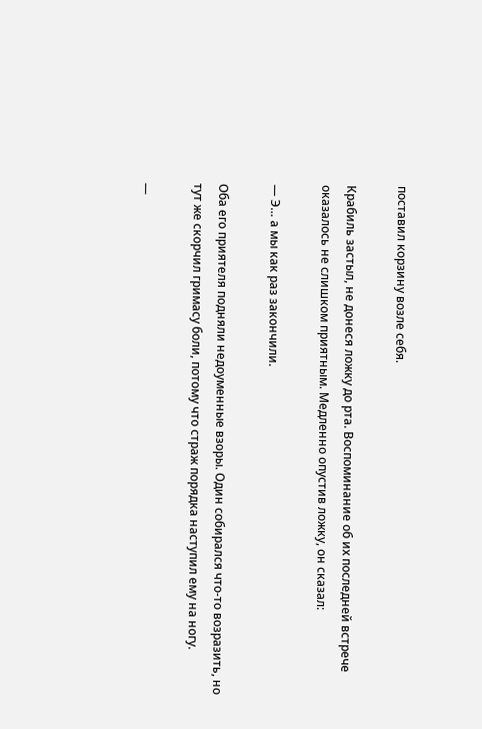поставил корзину возле себя.

Крабиль застыл, не донеся ложку до рта. Воспоминание об их последней встрече оказалось не слишком приятным. Медленно опустив ложку, он сказал:

— Э… а мы как раз закончили.

Оба его приятеля подняли недоуменные взоры. Один собирался что-то возразить, но тут же скорчил гримасу боли, потому что страж порядка наступил ему на ногу.

—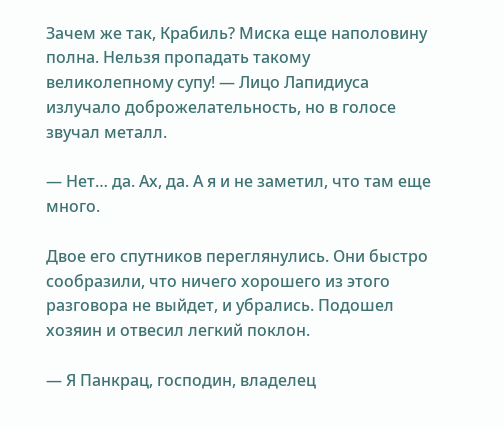Зачем же так, Крабиль? Миска еще наполовину полна. Нельзя пропадать такому великолепному супу! — Лицо Лапидиуса излучало доброжелательность, но в голосе звучал металл.

— Нет… да. Ах, да. А я и не заметил, что там еще много.

Двое его спутников переглянулись. Они быстро сообразили, что ничего хорошего из этого разговора не выйдет, и убрались. Подошел хозяин и отвесил легкий поклон.

— Я Панкрац, господин, владелец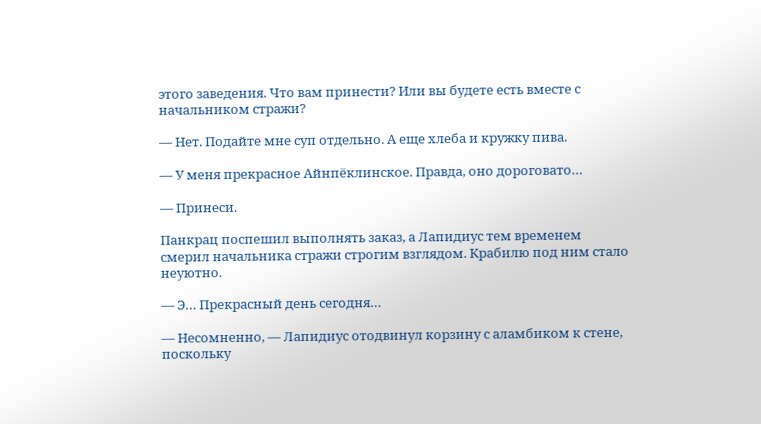этого заведения. Что вам принести? Или вы будете есть вместе с начальником стражи?

— Нет. Подайте мне суп отдельно. А еще хлеба и кружку пива.

— У меня прекрасное Айнпёклинское. Правда, оно дороговато…

— Принеси.

Панкрац поспешил выполнять заказ, а Лапидиус тем временем смерил начальника стражи строгим взглядом. Крабилю под ним стало неуютно.

— Э… Прекрасный день сегодня…

— Несомненно, — Лапидиус отодвинул корзину с аламбиком к стене, поскольку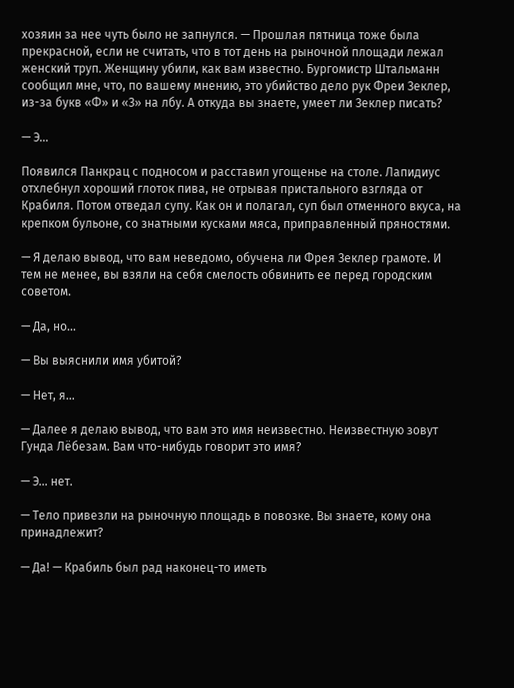хозяин за нее чуть было не запнулся. — Прошлая пятница тоже была прекрасной, если не считать, что в тот день на рыночной площади лежал женский труп. Женщину убили, как вам известно. Бургомистр Штальманн сообщил мне, что, по вашему мнению, это убийство дело рук Фреи Зеклер, из-за букв «Ф» и «З» на лбу. А откуда вы знаете, умеет ли Зеклер писать?

— Э…

Появился Панкрац с подносом и расставил угощенье на столе. Лапидиус отхлебнул хороший глоток пива, не отрывая пристального взгляда от Крабиля. Потом отведал супу. Как он и полагал, суп был отменного вкуса, на крепком бульоне, со знатными кусками мяса, приправленный пряностями.

— Я делаю вывод, что вам неведомо, обучена ли Фрея Зеклер грамоте. И тем не менее, вы взяли на себя смелость обвинить ее перед городским советом.

— Да, но…

— Вы выяснили имя убитой?

— Нет, я…

— Далее я делаю вывод, что вам это имя неизвестно. Неизвестную зовут Гунда Лёбезам. Вам что-нибудь говорит это имя?

— Э… нет.

— Тело привезли на рыночную площадь в повозке. Вы знаете, кому она принадлежит?

— Да! — Крабиль был рад наконец-то иметь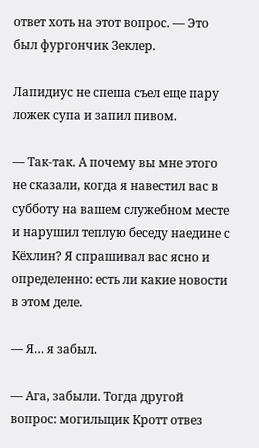ответ хоть на этот вопрос. — Это был фургончик Зеклер.

Лапидиус не спеша съел еще пару ложек супа и запил пивом.

— Так-так. А почему вы мне этого не сказали, когда я навестил вас в субботу на вашем служебном месте и нарушил теплую беседу наедине с Кёхлин? Я спрашивал вас ясно и определенно: есть ли какие новости в этом деле.

— Я… я забыл.

— Ага, забыли. Тогда другой вопрос: могильщик Кротт отвез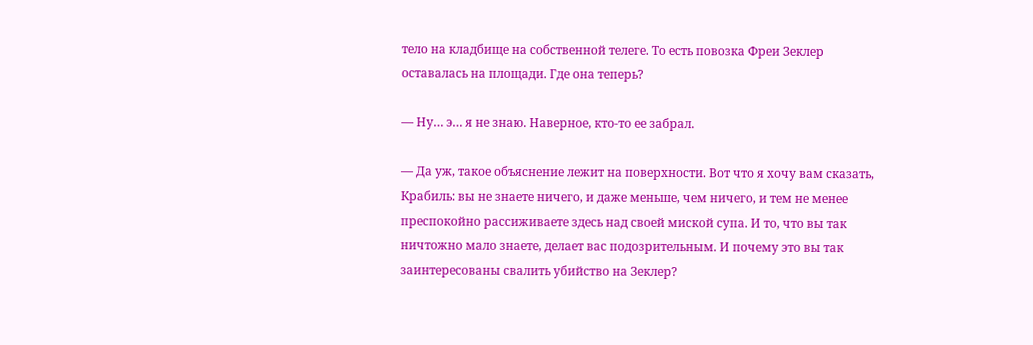тело на кладбище на собственной телеге. То есть повозка Фреи Зеклер оставалась на площади. Где она теперь?

— Ну… э… я не знаю. Наверное, кто-то ее забрал.

— Да уж, такое объяснение лежит на поверхности. Вот что я хочу вам сказать, Крабиль: вы не знаете ничего, и даже меньше, чем ничего, и тем не менее преспокойно рассиживаете здесь над своей миской супа. И то, что вы так ничтожно мало знаете, делает вас подозрительным. И почему это вы так заинтересованы свалить убийство на Зеклер?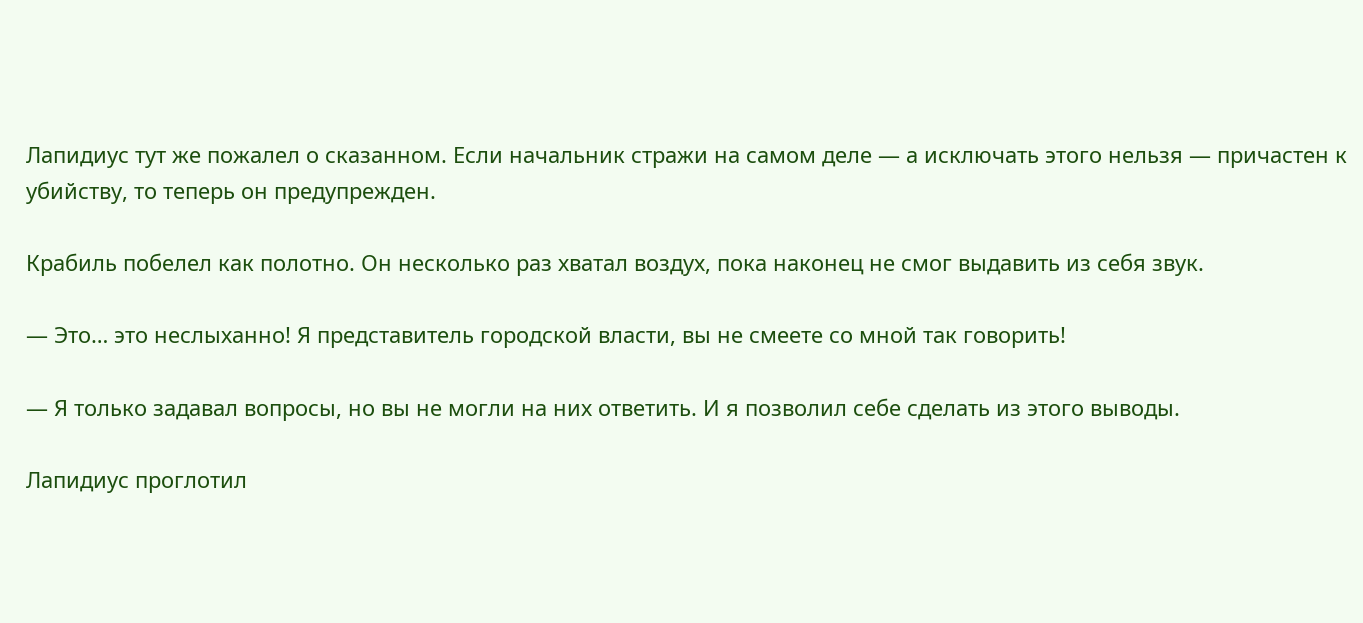Лапидиус тут же пожалел о сказанном. Если начальник стражи на самом деле — а исключать этого нельзя — причастен к убийству, то теперь он предупрежден.

Крабиль побелел как полотно. Он несколько раз хватал воздух, пока наконец не смог выдавить из себя звук.

— Это… это неслыханно! Я представитель городской власти, вы не смеете со мной так говорить!

— Я только задавал вопросы, но вы не могли на них ответить. И я позволил себе сделать из этого выводы.

Лапидиус проглотил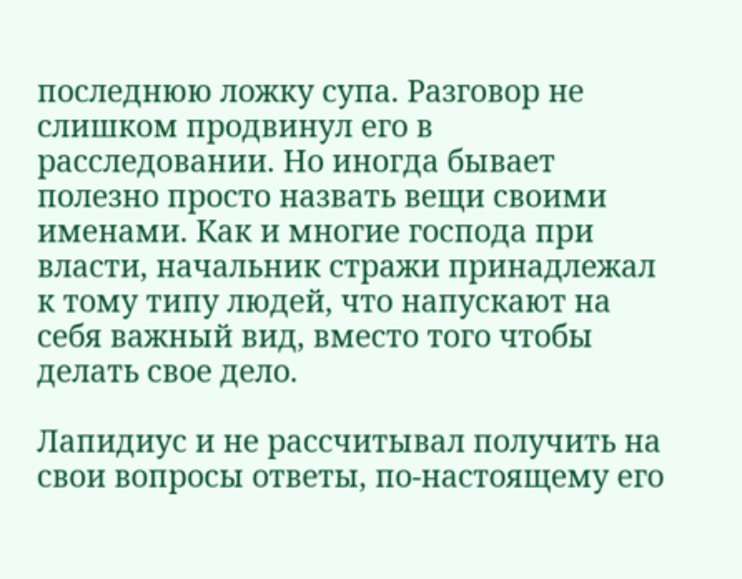последнюю ложку супа. Разговор не слишком продвинул его в расследовании. Но иногда бывает полезно просто назвать вещи своими именами. Как и многие господа при власти, начальник стражи принадлежал к тому типу людей, что напускают на себя важный вид, вместо того чтобы делать свое дело.

Лапидиус и не рассчитывал получить на свои вопросы ответы, по-настоящему его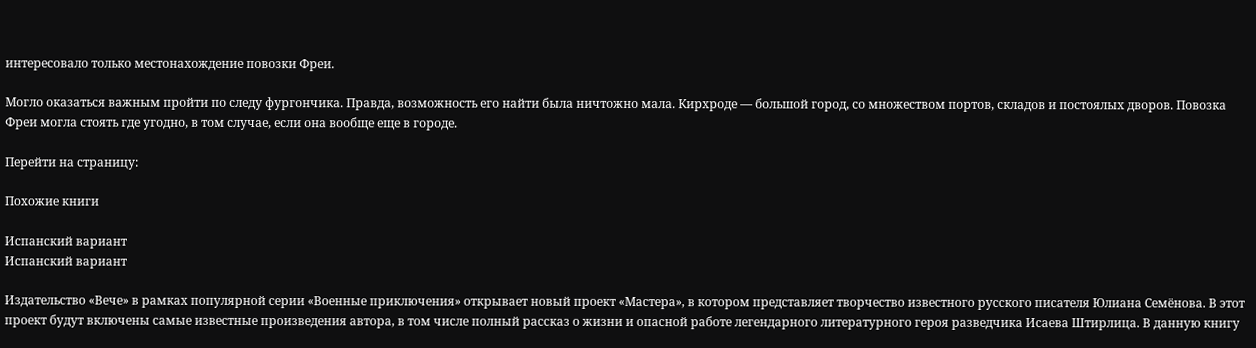интересовало только местонахождение повозки Фреи.

Могло оказаться важным пройти по следу фургончика. Правда, возможность его найти была ничтожно мала. Кирхроде — большой город, со множеством портов, складов и постоялых дворов. Повозка Фреи могла стоять где угодно, в том случае, если она вообще еще в городе.

Перейти на страницу:

Похожие книги

Испанский вариант
Испанский вариант

Издательство «Вече» в рамках популярной серии «Военные приключения» открывает новый проект «Мастера», в котором представляет творчество известного русского писателя Юлиана Семёнова. В этот проект будут включены самые известные произведения автора, в том числе полный рассказ о жизни и опасной работе легендарного литературного героя разведчика Исаева Штирлица. В данную книгу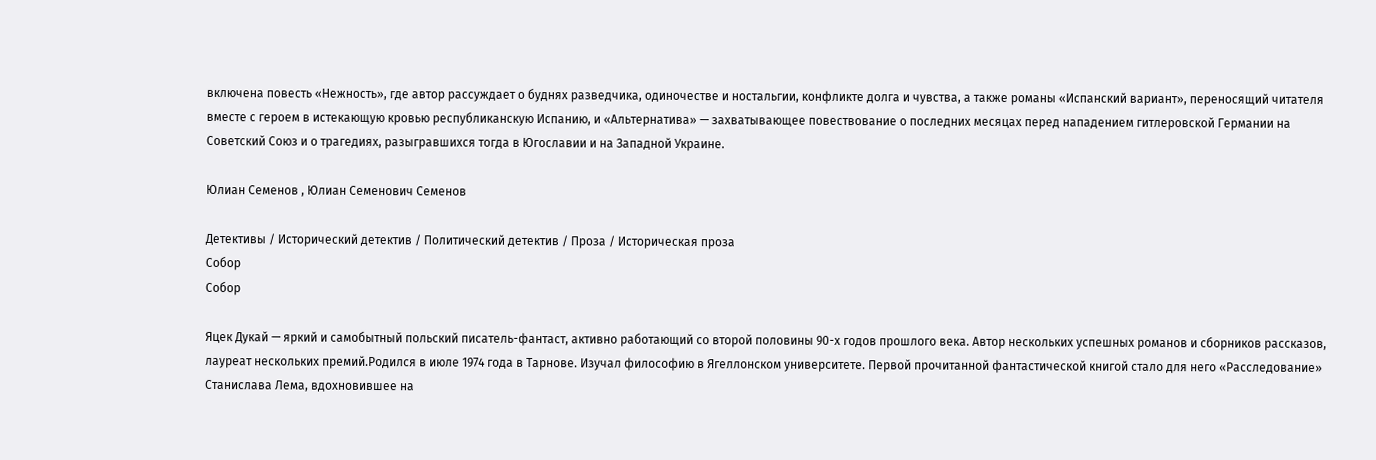включена повесть «Нежность», где автор рассуждает о буднях разведчика, одиночестве и ностальгии, конфликте долга и чувства, а также романы «Испанский вариант», переносящий читателя вместе с героем в истекающую кровью республиканскую Испанию, и «Альтернатива» — захватывающее повествование о последних месяцах перед нападением гитлеровской Германии на Советский Союз и о трагедиях, разыгравшихся тогда в Югославии и на Западной Украине.

Юлиан Семенов , Юлиан Семенович Семенов

Детективы / Исторический детектив / Политический детектив / Проза / Историческая проза
Собор
Собор

Яцек Дукай — яркий и самобытный польский писатель-фантаст, активно работающий со второй половины 90-х годов прошлого века. Автор нескольких успешных романов и сборников рассказов, лауреат нескольких премий.Родился в июле 1974 года в Тарнове. Изучал философию в Ягеллонском университете. Первой прочитанной фантастической книгой стало для него «Расследование» Станислава Лема, вдохновившее на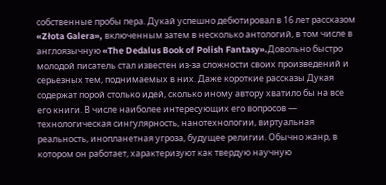собственные пробы пера. Дукай успешно дебютировал в 16 лет рассказом «Złota Galera», включенным затем в несколько антологий, в том числе в англоязычную «The Dedalus Book of Polish Fantasy».Довольно быстро молодой писатель стал известен из-за сложности своих произведений и серьезных тем, поднимаемых в них. Даже короткие рассказы Дукая содержат порой столько идей, сколько иному автору хватило бы на все его книги. В числе наиболее интересующих его вопросов — технологическая сингулярность, нанотехнологии, виртуальная реальность, инопланетная угроза, будущее религии. Обычно жанр, в котором он работает, характеризуют как твердую научную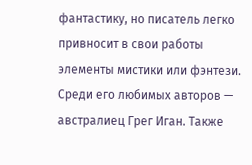фантастику, но писатель легко привносит в свои работы элементы мистики или фэнтези. Среди его любимых авторов — австралиец Грег Иган. Также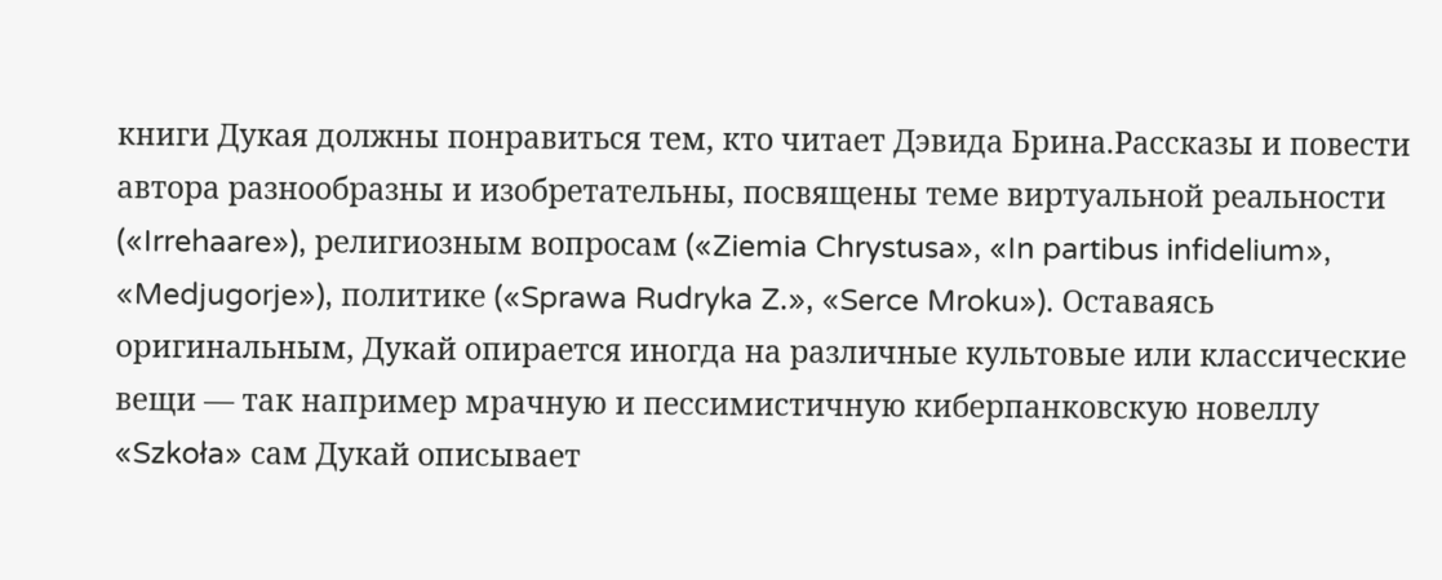книги Дукая должны понравиться тем, кто читает Дэвида Брина.Рассказы и повести автора разнообразны и изобретательны, посвящены теме виртуальной реальности («Irrehaare»), религиозным вопросам («Ziemia Chrystusa», «In partibus infidelium», «Medjugorje»), политике («Sprawa Rudryka Z.», «Serce Mroku»). Оставаясь оригинальным, Дукай опирается иногда на различные культовые или классические вещи — так например мрачную и пессимистичную киберпанковскую новеллу «Szkoła» сам Дукай описывает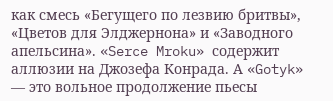как смесь «Бегущего по лезвию бритвы», «Цветов для Элджернона» и «Заводного апельсина». «Serce Mroku» содержит аллюзии на Джозефа Конрада. А «Gotyk» — это вольное продолжение пьесы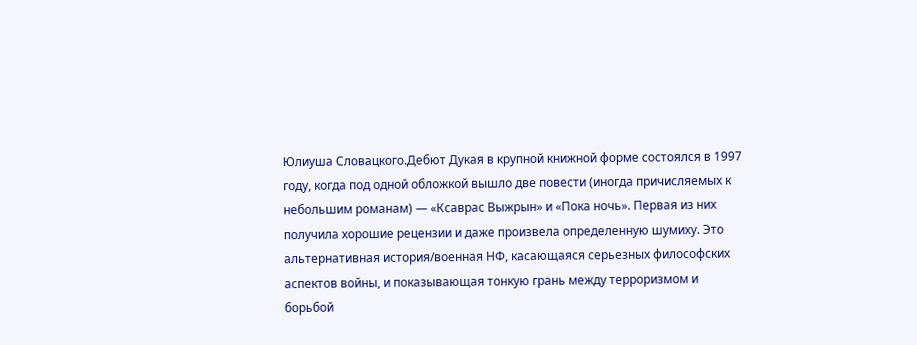Юлиуша Словацкого.Дебют Дукая в крупной книжной форме состоялся в 1997 году, когда под одной обложкой вышло две повести (иногда причисляемых к небольшим романам) — «Ксаврас Выжрын» и «Пока ночь». Первая из них получила хорошие рецензии и даже произвела определенную шумиху. Это альтернативная история/военная НФ, касающаяся серьезных философских аспектов войны, и показывающая тонкую грань между терроризмом и борьбой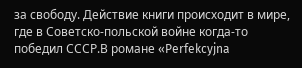за свободу. Действие книги происходит в мире, где в Советско-польской войне когда-то победил СССР.В романе «Perfekcyjna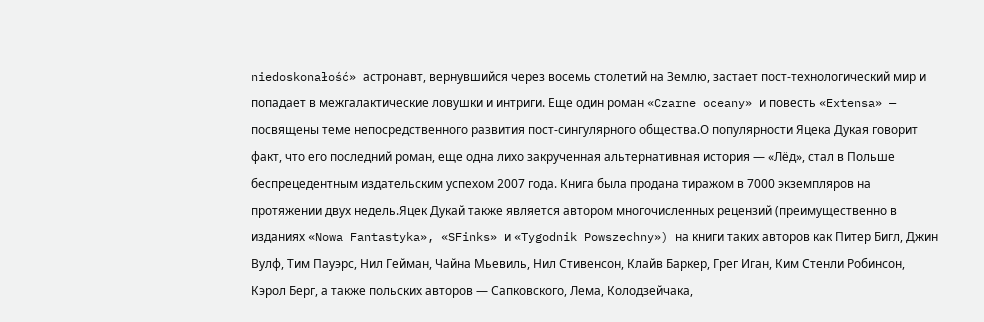niedoskonałość» астронавт, вернувшийся через восемь столетий на Землю, застает пост-технологический мир и попадает в межгалактические ловушки и интриги. Еще один роман «Czarne oceany» и повесть «Extensa» — посвящены теме непосредственного развития пост-сингулярного общества.О популярности Яцека Дукая говорит факт, что его последний роман, еще одна лихо закрученная альтернативная история — «Лёд», стал в Польше беспрецедентным издательским успехом 2007 года. Книга была продана тиражом в 7000 экземпляров на протяжении двух недель.Яцек Дукай также является автором многочисленных рецензий (преимущественно в изданиях «Nowa Fantastyka», «SFinks» и «Tygodnik Powszechny») на книги таких авторов как Питер Бигл, Джин Вулф, Тим Пауэрс, Нил Гейман, Чайна Мьевиль, Нил Стивенсон, Клайв Баркер, Грег Иган, Ким Стенли Робинсон, Кэрол Берг, а также польских авторов — Сапковского, Лема, Колодзейчака,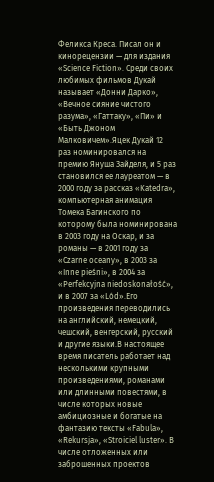Феликса Креса. Писал он и кинорецензии — для издания «Science Fiction». Среди своих любимых фильмов Дукай называет «Донни Дарко», «Вечное сияние чистого разума», «Гаттаку», «Пи» и «Быть Джоном Малковичем».Яцек Дукай 12 раз номинировался на премию Януша Зайделя, и 5 раз становился ее лауреатом — в 2000 году за рассказ «Katedra», компьютерная анимация Томека Багинского по которому была номинирована в 2003 году на Оскар, и за романы — в 2001 году за «Czarne oceany», в 2003 за «Inne pieśni», в 2004 за «Perfekcyjna niedoskonałość», и в 2007 за «Lód».Его произведения переводились на английский, немецкий, чешский, венгерский, русский и другие языки.В настоящее время писатель работает над несколькими крупными произведениями, романами или длинными повестями, в числе которых новые амбициозные и богатые на фантазию тексты «Fabula», «Rekursja», «Stroiciel luster». В числе отложенных или заброшенных проектов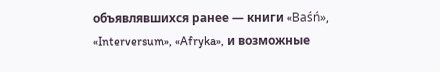объявлявшихся ранее — книги «Baśń», «Interversum», «Afryka», и возможные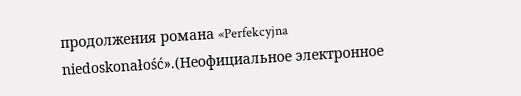продолжения романа «Perfekcyjna niedoskonałość».(Неофициальное электронное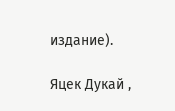издание).

Яцек Дукай ,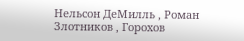Нельсон ДеМилль , Роман Злотников , Горохов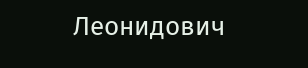Леонидович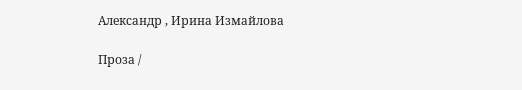Александр , Ирина Измайлова

Проза /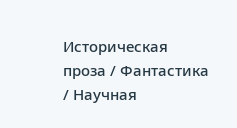Историческая проза / Фантастика / Научная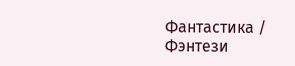Фантастика / Фэнтези